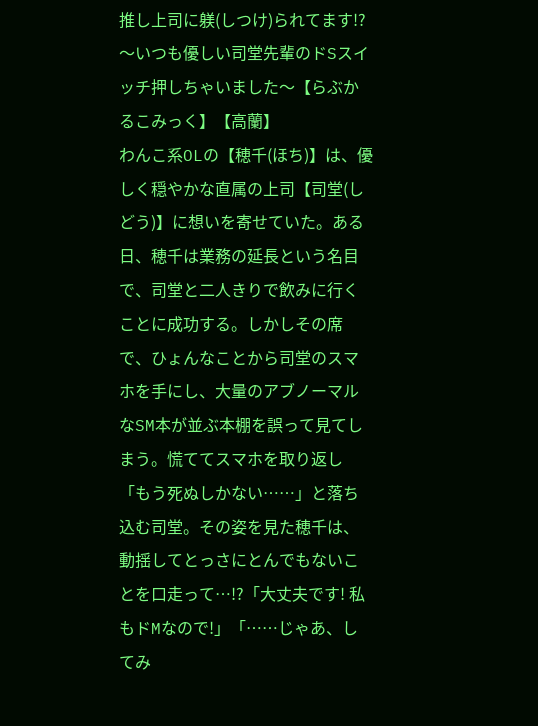推し上司に躾(しつけ)られてます!?〜いつも優しい司堂先輩のドSスイッチ押しちゃいました〜【らぶかるこみっく】【高蘭】
わんこ系OLの【穂千(ほち)】は、優しく穏やかな直属の上司【司堂(しどう)】に想いを寄せていた。ある日、穂千は業務の延長という名目で、司堂と二人きりで飲みに行くことに成功する。しかしその席で、ひょんなことから司堂のスマホを手にし、大量のアブノーマルなSM本が並ぶ本棚を誤って見てしまう。慌ててスマホを取り返し「もう死ぬしかない……」と落ち込む司堂。その姿を見た穂千は、動揺してとっさにとんでもないことを口走って…!?「大丈夫です! 私もドMなので!」「……じゃあ、してみ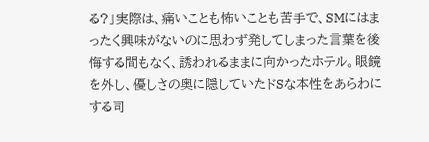る?」実際は、痛いことも怖いことも苦手で、SMにはまったく興味がないのに思わず発してしまった言葉を後悔する間もなく、誘われるままに向かったホテル。眼鏡を外し、優しさの奥に隠していたドSな本性をあらわにする司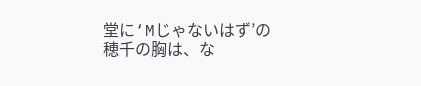堂に‘Mじゃないはず’の穂千の胸は、な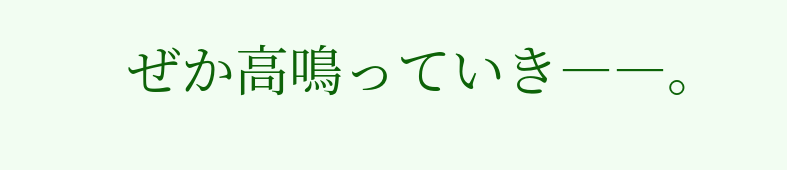ぜか高鳴っていき――。